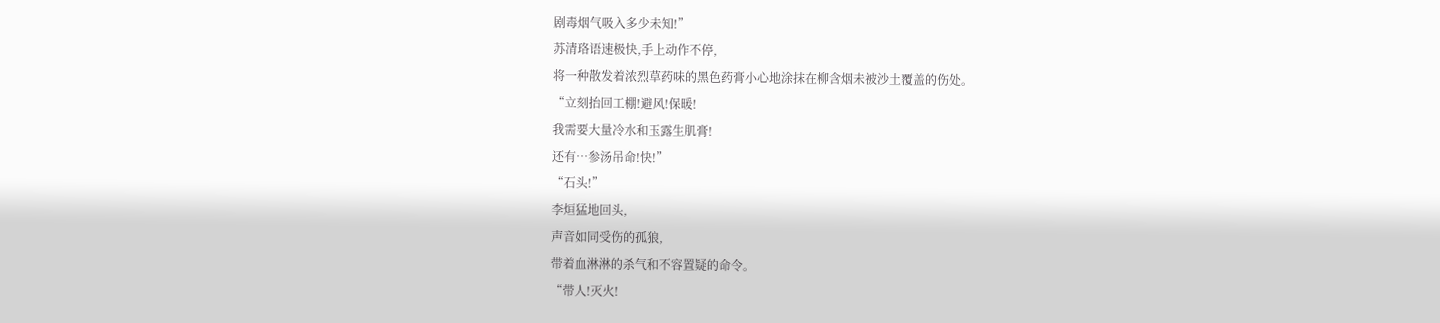剧毒烟气吸入多少未知!”
苏清珞语速极快,手上动作不停,
将一种散发着浓烈草药味的黑色药膏小心地涂抹在柳含烟未被沙土覆盖的伤处。
“立刻抬回工棚!避风!保暖!
我需要大量冷水和玉露生肌膏!
还有…参汤吊命!快!”
“石头!”
李烜猛地回头,
声音如同受伤的孤狼,
带着血淋淋的杀气和不容置疑的命令。
“带人!灭火!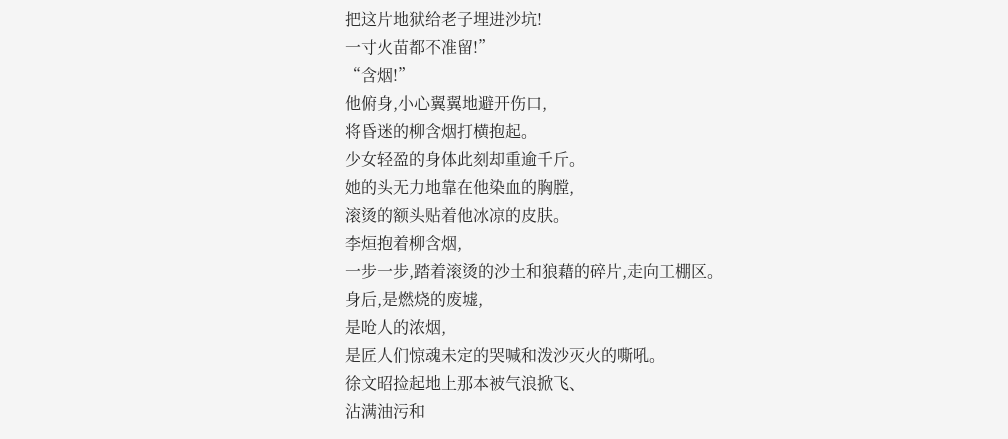把这片地狱给老子埋进沙坑!
一寸火苗都不准留!”
“含烟!”
他俯身,小心翼翼地避开伤口,
将昏迷的柳含烟打横抱起。
少女轻盈的身体此刻却重逾千斤。
她的头无力地靠在他染血的胸膛,
滚烫的额头贴着他冰凉的皮肤。
李烜抱着柳含烟,
一步一步,踏着滚烫的沙土和狼藉的碎片,走向工棚区。
身后,是燃烧的废墟,
是呛人的浓烟,
是匠人们惊魂未定的哭喊和泼沙灭火的嘶吼。
徐文昭捡起地上那本被气浪掀飞、
沾满油污和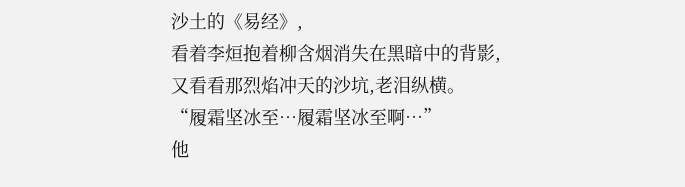沙土的《易经》,
看着李烜抱着柳含烟消失在黑暗中的背影,
又看看那烈焰冲天的沙坑,老泪纵横。
“履霜坚冰至…履霜坚冰至啊…”
他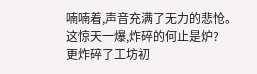喃喃着,声音充满了无力的悲怆。
这惊天一爆,炸碎的何止是炉?
更炸碎了工坊初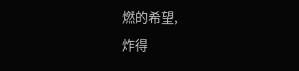燃的希望,
炸得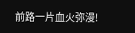前路一片血火弥漫!